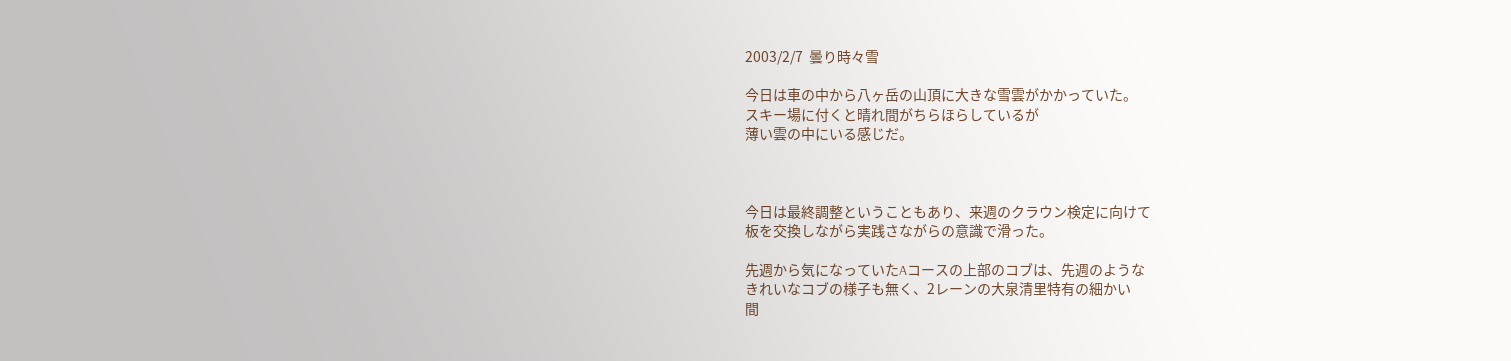2003/2/7  曇り時々雪

今日は車の中から八ヶ岳の山頂に大きな雪雲がかかっていた。
スキー場に付くと晴れ間がちらほらしているが
薄い雲の中にいる感じだ。



今日は最終調整ということもあり、来週のクラウン検定に向けて
板を交換しながら実践さながらの意識で滑った。

先週から気になっていたAコースの上部のコブは、先週のような
きれいなコブの様子も無く、2レーンの大泉清里特有の細かい
間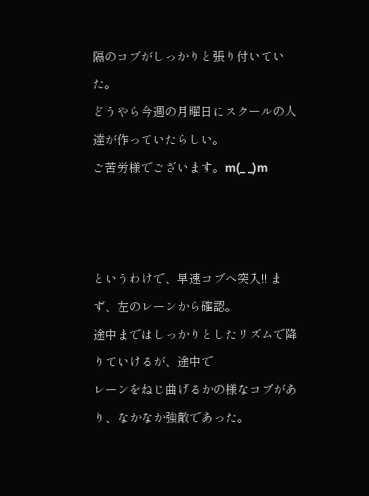隔のコブがしっかりと張り付いていた。
どうやら今週の月曜日にスクールの人達が作っていたらしい。
ご苦労様でございます。m(_ _)m



というわけで、早速コブへ突入!! まず、左のレーンから確認。
途中まではしっかりとしたリズムで降りていけるが、途中で
レーンをねじ曲げるかの様なコブがあり、なかなか強敵であった。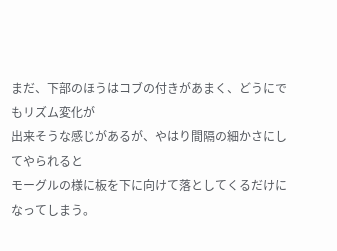まだ、下部のほうはコブの付きがあまく、どうにでもリズム変化が
出来そうな感じがあるが、やはり間隔の細かさにしてやられると
モーグルの様に板を下に向けて落としてくるだけに
なってしまう。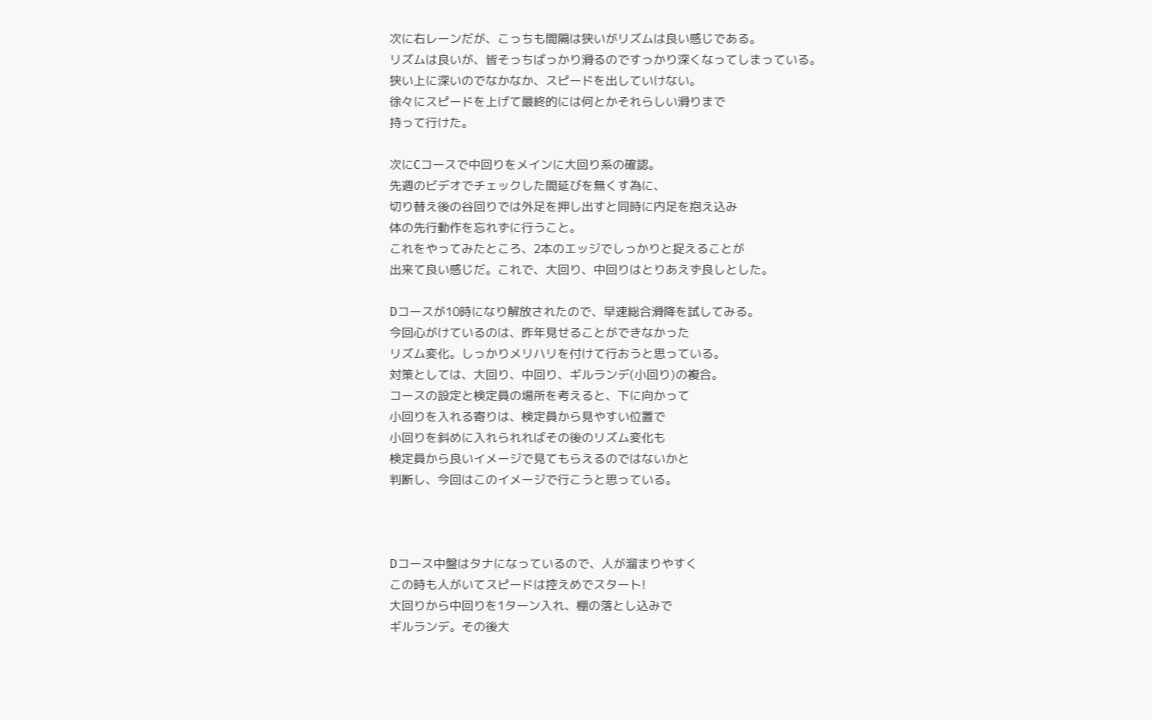次に右レーンだが、こっちも間隔は狭いがリズムは良い感じである。
リズムは良いが、皆そっちばっかり滑るのですっかり深くなってしまっている。
狭い上に深いのでなかなか、スピードを出していけない。
徐々にスピードを上げて最終的には何とかそれらしい滑りまで
持って行けた。

次にCコースで中回りをメインに大回り系の確認。
先週のビデオでチェックした間延びを無くす為に、
切り替え後の谷回りでは外足を押し出すと同時に内足を抱え込み
体の先行動作を忘れずに行うこと。
これをやってみたところ、2本のエッジでしっかりと捉えることが
出来て良い感じだ。これで、大回り、中回りはとりあえず良しとした。

Dコースが10時になり解放されたので、早速総合滑降を試してみる。
今回心がけているのは、昨年見せることができなかった
リズム変化。しっかりメリハリを付けて行おうと思っている。
対策としては、大回り、中回り、ギルランデ(小回り)の複合。
コースの設定と検定員の場所を考えると、下に向かって
小回りを入れる寄りは、検定員から見やすい位置で
小回りを斜めに入れられればその後のリズム変化も
検定員から良いイメージで見てもらえるのではないかと
判断し、今回はこのイメージで行こうと思っている。



Dコース中盤はタナになっているので、人が溜まりやすく
この時も人がいてスピードは控えめでスタート!
大回りから中回りを1ターン入れ、棚の落とし込みで
ギルランデ。その後大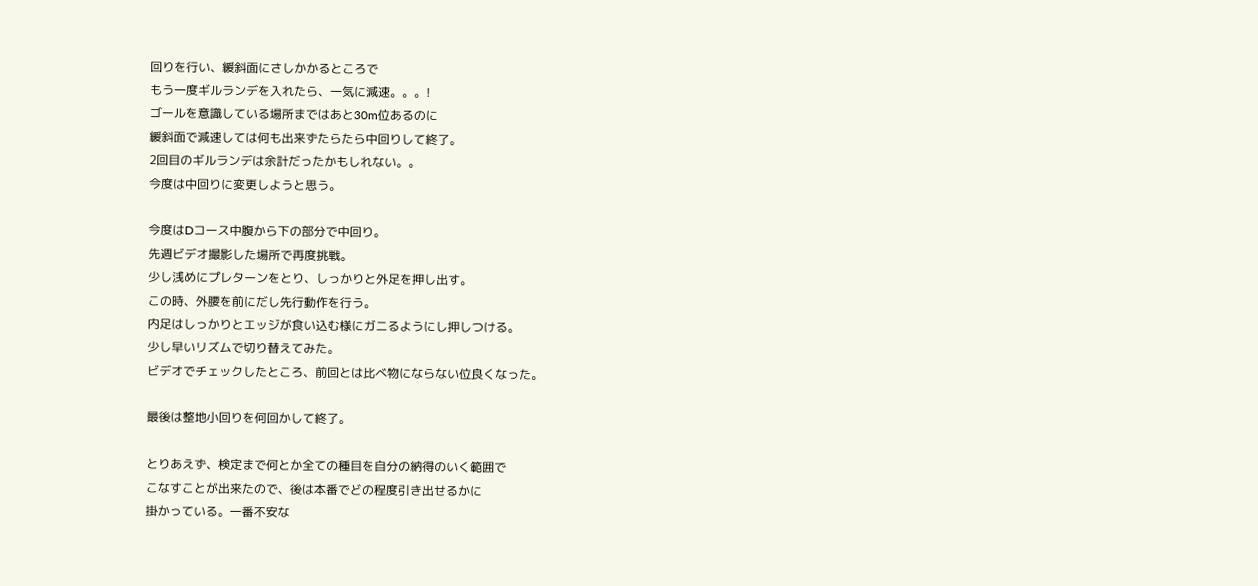回りを行い、緩斜面にさしかかるところで
もう一度ギルランデを入れたら、一気に減速。。。!
ゴールを意識している場所まではあと30m位あるのに
緩斜面で減速しては何も出来ずたらたら中回りして終了。
2回目のギルランデは余計だったかもしれない。。
今度は中回りに変更しようと思う。

今度はDコース中腹から下の部分で中回り。
先週ビデオ撮影した場所で再度挑戦。
少し浅めにプレターンをとり、しっかりと外足を押し出す。
この時、外腰を前にだし先行動作を行う。
内足はしっかりとエッジが食い込む様にガニるようにし押しつける。
少し早いリズムで切り替えてみた。
ビデオでチェックしたところ、前回とは比べ物にならない位良くなった。

最後は整地小回りを何回かして終了。

とりあえず、検定まで何とか全ての種目を自分の納得のいく範囲で
こなすことが出来たので、後は本番でどの程度引き出せるかに
掛かっている。一番不安な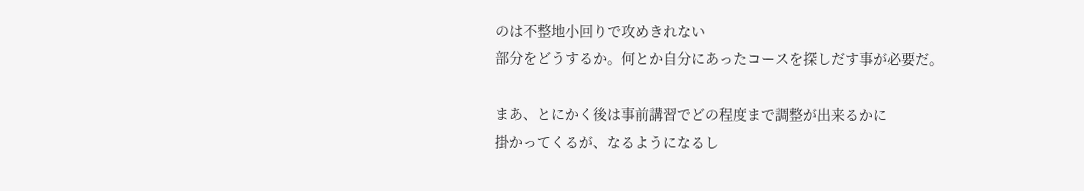のは不整地小回りで攻めきれない
部分をどうするか。何とか自分にあったコースを探しだす事が必要だ。

まあ、とにかく後は事前講習でどの程度まで調整が出来るかに
掛かってくるが、なるようになるし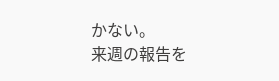かない。
来週の報告を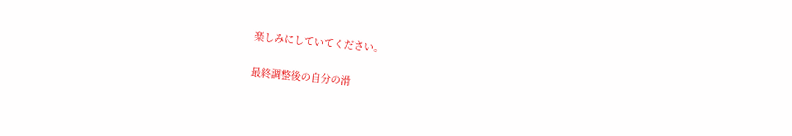楽しみにしていてください。

最終調整後の自分の滑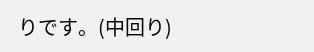りです。(中回り)